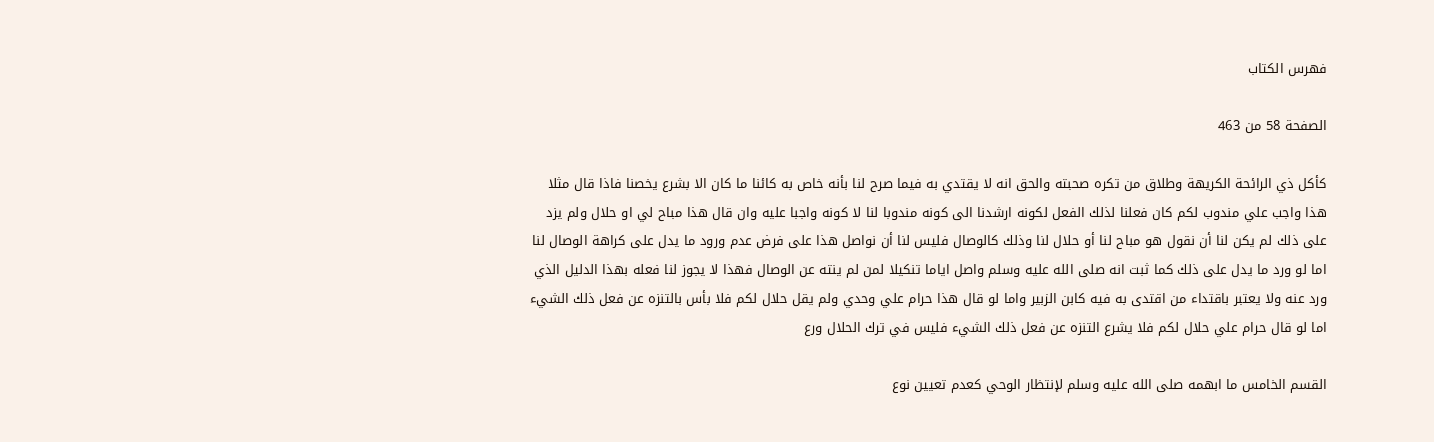فهرس الكتاب

الصفحة 58 من 463

كأكل ذي الرائحة الكريهة وطلاق من تكره صحبته والحق انه لا يقتدي به فيما صرح لنا بأنه خاص به كائنا ما كان الا بشرع يخصنا فاذا قال مثلا هذا واجب علي مندوب لكم كان فعلنا لذلك الفعل لكونه ارشدنا الى كونه مندوبا لنا لا كونه واجبا عليه وان قال هذا مباح لي او حلال ولم يزد على ذلك لم يكن لنا أن نقول هو مباح لنا أو حلال لنا وذلك كالوصال فليس لنا أن نواصل هذا على فرض عدم ورود ما يدل على كراهة الوصال لنا اما لو ورد ما يدل على ذلك كما ثبت انه صلى الله عليه وسلم واصل اياما تنكيلا لمن لم ينته عن الوصال فهذا لا يجوز لنا فعله بهذا الدليل الذي ورد عنه ولا يعتبر باقتداء من اقتدى به فيه كابن الزبير واما لو قال هذا حرام علي وحدي ولم يقل حلال لكم فلا بأس بالتنزه عن فعل ذلك الشيء اما لو قال حرام علي حلال لكم فلا يشرع التنزه عن فعل ذلك الشيء فليس في ترك الحلال ورع

القسم الخامس ما ابهمه صلى الله عليه وسلم لإنتظار الوحي كعدم تعيين نوع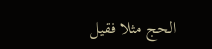الحج مثلا فقيل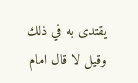يقتدى به في ذلك وقيل لا قال امام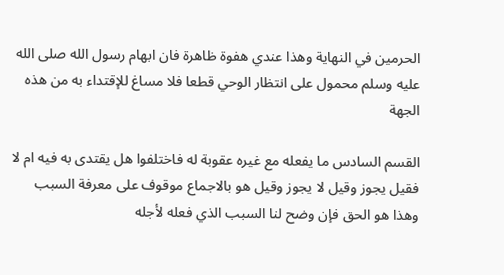الحرمين في النهاية وهذا عندي هفوة ظاهرة فان ابهام رسول الله صلى الله عليه وسلم محمول على انتظار الوحي قطعا فلا مساغ للإقتداء به من هذه الجهة

القسم السادس ما يفعله مع غيره عقوبة له فاختلفوا هل يقتدى به فيه ام لا فقيل يجوز وقيل لا يجوز وقيل هو بالاجماع موقوف على معرفة السبب وهذا هو الحق فإن وضح لنا السبب الذي فعله لأجله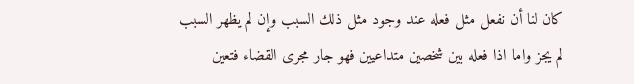كان لنا أن نفعل مثل فعله عند وجود مثل ذلك السبب وإن لم يظهر السبب لم يجز واما اذا فعله بين شخصين متداعيين فهو جار مجرى القضاء فتعين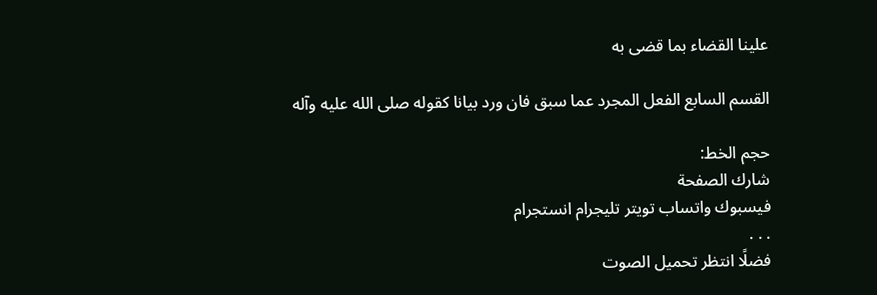علينا القضاء بما قضى به

القسم السابع الفعل المجرد عما سبق فان ورد بيانا كقوله صلى الله عليه وآله

حجم الخط:
شارك الصفحة
فيسبوك واتساب تويتر تليجرام انستجرام
. . .
فضلًا انتظر تحميل الصوت